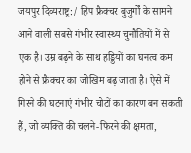जयपुर दिव्यराष्ट्र:/ हिप फ्रैक्चर बुजुर्गों के सामने आने वाली सबसे गंभीर स्वास्थ्य चुनौतियों में से एक है। उम्र बढ़ने के साथ हड्डियों का घनत्व कम होने से फ्रैक्चर का जोखिम बढ़ जाता है। ऐसे में गिरने की घटनाएं गंभीर चोटों का कारण बन सकती हैं, जो व्यक्ति की चलने-फिरने की क्षमता,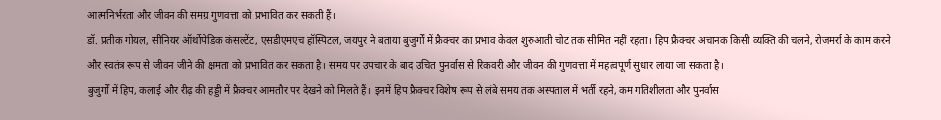आत्मनिर्भरता और जीवन की समग्र गुणवत्ता को प्रभावित कर सकती हैं।
डॉ. प्रतीक गोयल, सीनियर ऑर्थोपेडिक कंसल्टेंट, एसडीएमएच हॉस्पिटल, जयपुर ने बताया बुजुर्गों में फ्रैक्चर का प्रभाव केवल शुरुआती चोट तक सीमित नहीं रहता। हिप फ्रैक्चर अचानक किसी व्यक्ति की चलने, रोजमर्रा के काम करने और स्वतंत्र रूप से जीवन जीने की क्षमता को प्रभावित कर सकता है। समय पर उपचार के बाद उचित पुनर्वास से रिकवरी और जीवन की गुणवत्ता में महत्वपूर्ण सुधार लाया जा सकता है।
बुजुर्गों में हिप, कलाई और रीढ़ की हड्डी में फ्रैक्चर आमतौर पर देखने को मिलते हैं। इनमें हिप फ्रैक्चर विशेष रूप से लंबे समय तक अस्पताल में भर्ती रहने, कम गतिशीलता और पुनर्वास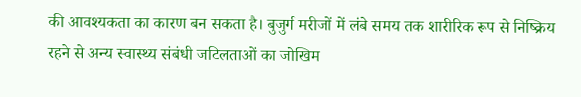की आवश्यकता का कारण बन सकता है। बुजुर्ग मरीजों में लंबे समय तक शारीरिक रूप से निष्क्रिय रहने से अन्य स्वास्थ्य संबंधी जटिलताओं का जोखिम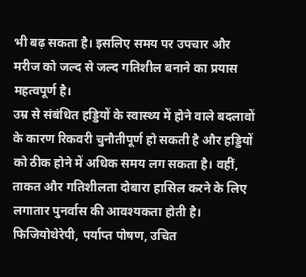भी बढ़ सकता है। इसलिए समय पर उपचार और मरीज को जल्द से जल्द गतिशील बनाने का प्रयास महत्वपूर्ण है।
उम्र से संबंधित हड्डियों के स्वास्थ्य में होने वाले बदलावों के कारण रिकवरी चुनौतीपूर्ण हो सकती है और हड्डियों को ठीक होने में अधिक समय लग सकता है। वहीं, ताकत और गतिशीलता दोबारा हासिल करने के लिए लगातार पुनर्वास की आवश्यकता होती है। फिजियोथेरेपी, पर्याप्त पोषण, उचित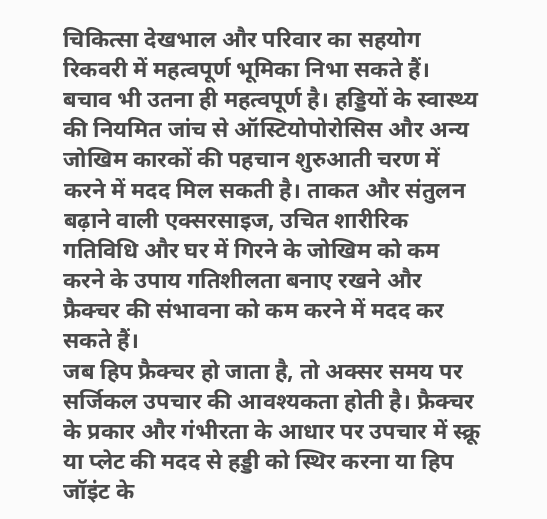चिकित्सा देखभाल और परिवार का सहयोग रिकवरी में महत्वपूर्ण भूमिका निभा सकते हैं।
बचाव भी उतना ही महत्वपूर्ण है। हड्डियों के स्वास्थ्य की नियमित जांच से ऑस्टियोपोरोसिस और अन्य जोखिम कारकों की पहचान शुरुआती चरण में करने में मदद मिल सकती है। ताकत और संतुलन बढ़ाने वाली एक्सरसाइज, उचित शारीरिक गतिविधि और घर में गिरने के जोखिम को कम करने के उपाय गतिशीलता बनाए रखने और फ्रैक्चर की संभावना को कम करने में मदद कर सकते हैं।
जब हिप फ्रैक्चर हो जाता है, तो अक्सर समय पर सर्जिकल उपचार की आवश्यकता होती है। फ्रैक्चर के प्रकार और गंभीरता के आधार पर उपचार में स्क्रू या प्लेट की मदद से हड्डी को स्थिर करना या हिप जॉइंट के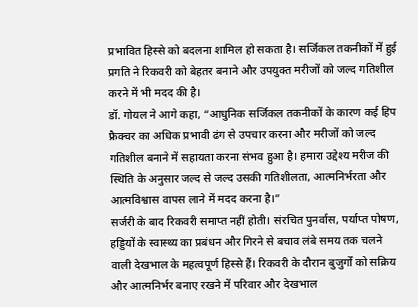प्रभावित हिस्से को बदलना शामिल हो सकता है। सर्जिकल तकनीकों में हुई प्रगति ने रिकवरी को बेहतर बनाने और उपयुक्त मरीजों को जल्द गतिशील करने में भी मदद की है।
डॉ. गोयल ने आगे कहा, “आधुनिक सर्जिकल तकनीकों के कारण कई हिप फ्रैक्चर का अधिक प्रभावी ढंग से उपचार करना और मरीजों को जल्द गतिशील बनाने में सहायता करना संभव हुआ है। हमारा उद्देश्य मरीज की स्थिति के अनुसार जल्द से जल्द उसकी गतिशीलता, आत्मनिर्भरता और आत्मविश्वास वापस लाने में मदद करना है।”
सर्जरी के बाद रिकवरी समाप्त नहीं होती। संरचित पुनर्वास, पर्याप्त पोषण, हड्डियों के स्वास्थ्य का प्रबंधन और गिरने से बचाव लंबे समय तक चलने वाली देखभाल के महत्वपूर्ण हिस्से हैं। रिकवरी के दौरान बुजुर्गों को सक्रिय और आत्मनिर्भर बनाए रखने में परिवार और देखभाल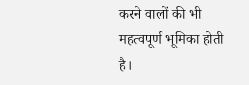करने वालों की भी महत्वपूर्ण भूमिका होती है।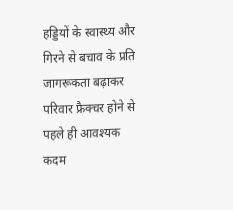हड्डियों के स्वास्थ्य और गिरने से बचाव के प्रति जागरूकता बढ़ाकर परिवार फ्रैक्चर होने से पहले ही आवश्यक कदम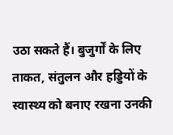उठा सकते हैं। बुजुर्गों के लिए ताकत, संतुलन और हड्डियों के स्वास्थ्य को बनाए रखना उनकी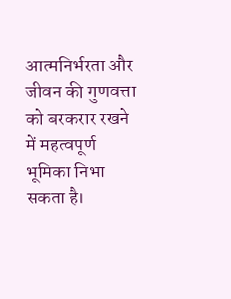आत्मनिर्भरता और जीवन की गुणवत्ता को बरकरार रखने में महत्वपूर्ण भूमिका निभा सकता है।